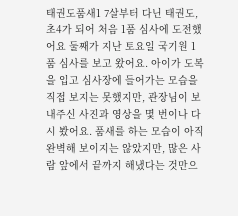태권도품새1 7살부터 다닌 태권도, 초4가 되어 처음 1품 심사에 도전했어요 둘째가 지난 토요일 국기원 1품 심사를 보고 왔어요. 아이가 도복을 입고 심사장에 들어가는 모습을 직접 보지는 못했지만, 관장님이 보내주신 사진과 영상을 몇 번이나 다시 봤어요. 품새를 하는 모습이 아직 완벽해 보이지는 않았지만, 많은 사람 앞에서 끝까지 해냈다는 것만으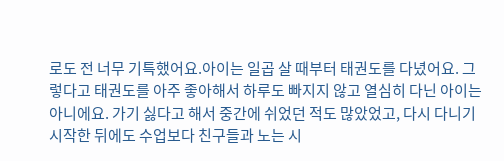로도 전 너무 기특했어요.아이는 일곱 살 때부터 태권도를 다녔어요. 그렇다고 태권도를 아주 좋아해서 하루도 빠지지 않고 열심히 다닌 아이는 아니에요. 가기 싫다고 해서 중간에 쉬었던 적도 많았었고, 다시 다니기 시작한 뒤에도 수업보다 친구들과 노는 시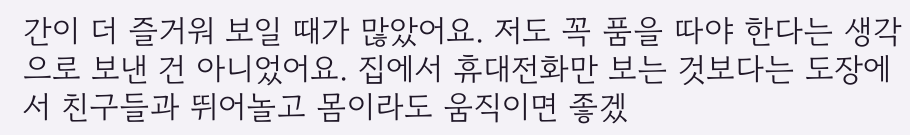간이 더 즐거워 보일 때가 많았어요. 저도 꼭 품을 따야 한다는 생각으로 보낸 건 아니었어요. 집에서 휴대전화만 보는 것보다는 도장에서 친구들과 뛰어놀고 몸이라도 움직이면 좋겠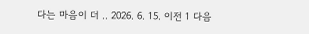다는 마음이 더 .. 2026. 6. 15. 이전 1 다음